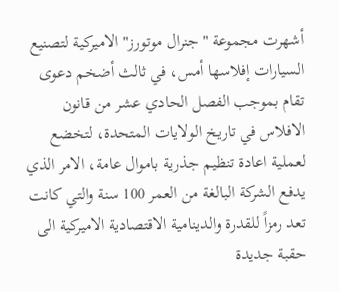أشهرت مجموعة "جنرال موتورز" الاميركية لتصنيع السيارات إفلاسها أمس، في ثالث أضخم دعوى تقام بموجب الفصل الحادي عشر من قانون الافلاس في تاريخ الولايات المتحدة، لتخضع لعملية اعادة تنظيم جذرية باموال عامة، الامر الذي يدفع الشركة البالغة من العمر 100 سنة والتي كانت تعد رمزاً للقدرة والدينامية الاقتصادية الاميركية الى حقبة جديدة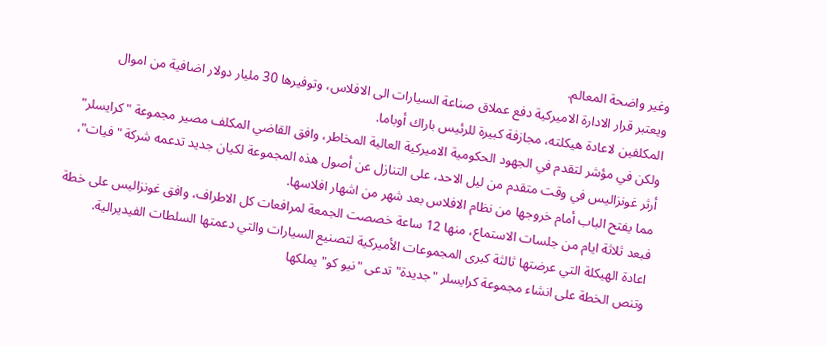وغير واضحة المعالم.
ويعتبر قرار الادارة الاميركية دفع عملاق صناعة السيارات الى الافلاس، وتوفيرها 30 مليار دولار اضافية من اموال المكلفين لاعادة هيكلته، مجازفة كبيرة للرئيس باراك أوباما.
ولكن في مؤشر لتقدم في الجهود الحكومية الاميركية العالية المخاطر، وافق القاضي المكلف مصير مجموعة "كرايسلر" أرثر غونزاليس في وقت متقدم من ليل الاحد، على التنازل عن أصول هذه المجموعة لكيان جديد تدعمه شركة "فيات"، مما يفتح الباب أمام خروجها من نظام الافلاس بعد شهر من اشهار افلاسها.
فبعد ثلاثة ايام من جلسات الاستماع، منها 12 ساعة خصصت الجمعة لمرافعات كل الاطراف، وافق غونزاليس على خطة اعادة الهيكلة التي عرضتها ثالثة كبرى المجموعات الأميركية لتصنيع السيارات والتي دعمتها السلطات الفيديرالية.
وتنص الخطة على انشاء مجموعة كرايسلر "جديدة" تدعى "نيو كو" يملكها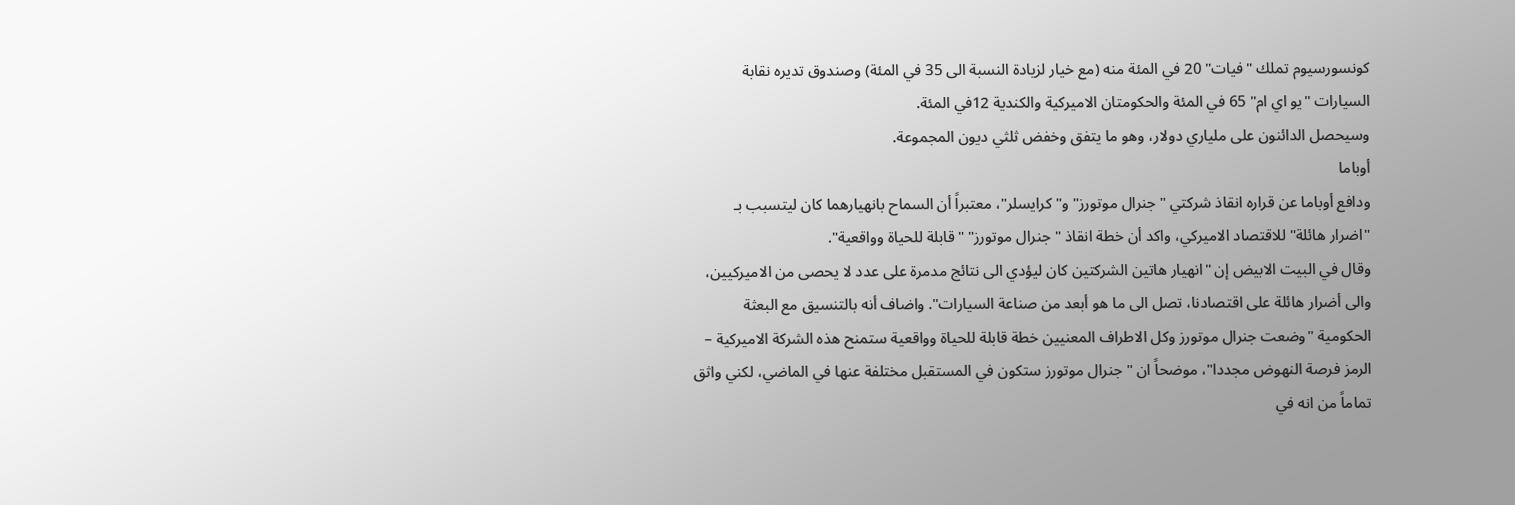كونسورسيوم تملك "فيات" 20 في المئة منه (مع خيار لزيادة النسبة الى 35 في المئة) وصندوق تديره نقابة السيارات "يو اي ام" 65 في المئة والحكومتان الاميركية والكندية 12في المئة.
وسيحصل الدائنون على ملياري دولار، وهو ما يتفق وخفض ثلثي ديون المجموعة.
أوباما
ودافع أوباما عن قراره انقاذ شركتي "جنرال موتورز" و"كرايسلر"، معتبراً أن السماح بانهيارهما كان ليتسبب بـ "اضرار هائلة" للاقتصاد الاميركي، واكد أن خطة انقاذ "جنرال موتورز" "قابلة للحياة وواقعية".
وقال في البيت الابيض إن "انهيار هاتين الشركتين كان ليؤدي الى نتائج مدمرة على عدد لا يحصى من الاميركيين، والى أضرار هائلة على اقتصادنا، تصل الى ما هو أبعد من صناعة السيارات". واضاف أنه بالتنسيق مع البعثة الحكومية "وضعت جنرال موتورز وكل الاطراف المعنيين خطة قابلة للحياة وواقعية ستمنح هذه الشركة الاميركية – الرمز فرصة النهوض مجددا"، موضحاً ان "جنرال موتورز ستكون في المستقبل مختلفة عنها في الماضي، لكني واثق تماماً من انه في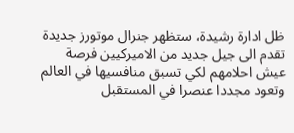ظل ادارة رشيدة، ستظهر جنرال موتورز جديدة تقدم الى جيل جديد من الاميركيين فرصة عيش احلامهم لكي تسبق منافسيها في العالم وتعود مجددا عنصرا في المستقبل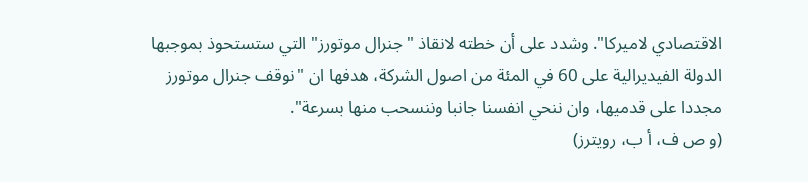الاقتصادي لاميركا". وشدد على أن خطته لانقاذ "جنرال موتورز" التي ستستحوذ بموجبها الدولة الفيديرالية على 60 في المئة من اصول الشركة، هدفها ان "نوقف جنرال موتورز مجددا على قدميها، وان ننحي انفسنا جانبا وننسحب منها بسرعة".
(و ص ف، أ ب، رويترز)